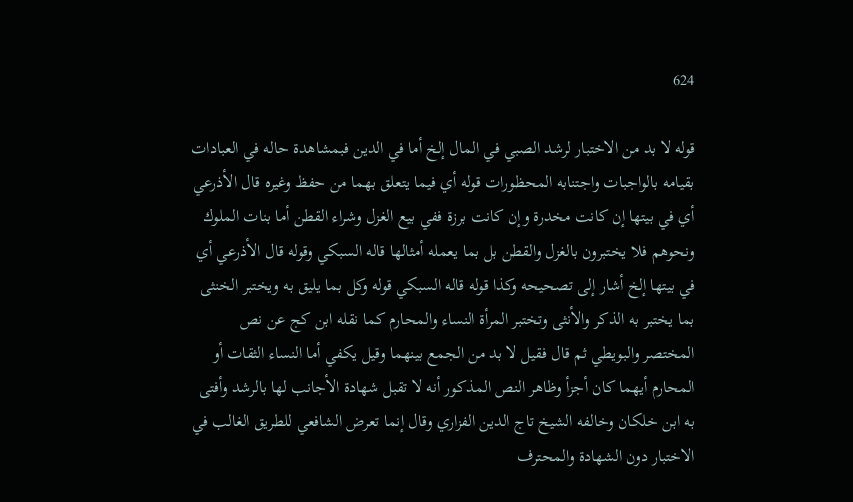624

قوله لا بد من الاختبار لرشد الصبي في المال إلخ أما في الدين فبمشاهدة حاله في العبادات بقيامه بالواجبات واجتنابه المحظورات قوله أي فيما يتعلق بهما من حفظ وغيره قال الأذرعي أي في بيتها إن كانت مخدرة وإن كانت برزة ففي بيع الغزل وشراء القطن أما بنات الملوك ونحوهم فلا يختبرون بالغزل والقطن بل بما يعمله أمثالها قاله السبكي وقوله قال الأذرعي أي في بيتها إلخ أشار إلى تصحيحه وكذا قوله قاله السبكي قوله وكل بما يليق به ويختبر الخنثى بما يختبر به الذكر والأنثى وتختبر المرأة النساء والمحارم كما نقله ابن كج عن نص المختصر والبويطي ثم قال فقيل لا بد من الجمع بينهما وقيل يكفي أما النساء الثقات أو المحارم أيهما كان أجزأ وظاهر النص المذكور أنه لا تقبل شهادة الأجانب لها بالرشد وأفتى به ابن خلكان وخالفه الشيخ تاج الدين الفزاري وقال إنما تعرض الشافعي للطريق الغالب في الاختبار دون الشهادة والمحترف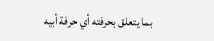بما يتعلق بحرفته أي حرفة أبيه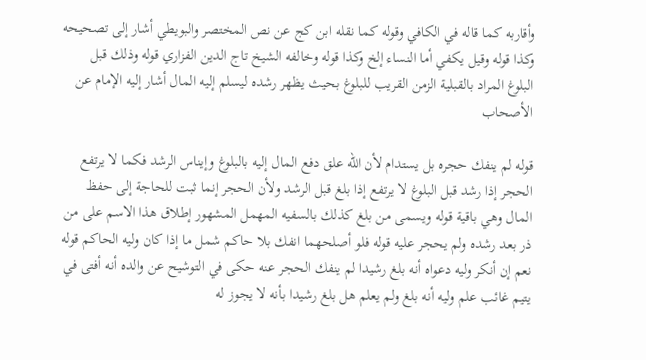وأقاربه كما قاله في الكافي وقوله كما نقله ابن كج عن نص المختصر والبويطي أشار إلى تصحيحه وكذا قوله وقيل يكفي أما النساء إلخ وكذا قوله وخالفه الشيخ تاج الدين الفزاري قوله وذلك قبل البلوغ المراد بالقبلية الزمن القريب للبلوغ بحيث يظهر رشده ليسلم إليه المال أشار إليه الإمام عن الأصحاب

قوله لم ينفك حجره بل يستدام لأن الله علق دفع المال إليه بالبلوغ وإيناس الرشد فكما لا يرتفع الحجر إذا رشد قبل البلوغ لا يرتفع إذا بلغ قبل الرشد ولأن الحجر إنما ثبت للحاجة إلى حفظ المال وهي باقية قوله ويسمى من بلغ كذلك بالسفيه المهمل المشهور إطلاق هذا الاسم على من ذر بعد رشده ولم يحجر عليه قوله فلو أصلحهما انفك بلا حاكم شمل ما إذا كان وليه الحاكم قوله نعم إن أنكر وليه دعواه أنه بلغ رشيدا لم ينفك الحجر عنه حكى في التوشيح عن والده أنه أفتى في يتيم غائب علم وليه أنه بلغ ولم يعلم هل بلغ رشيدا بأنه لا يجوز له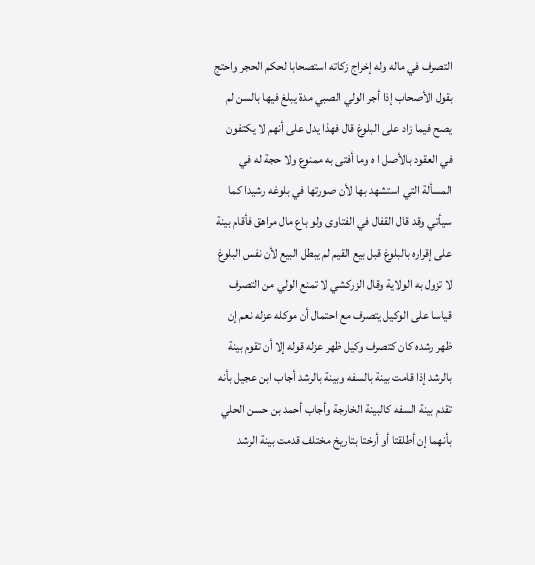التصرف في ماله وله إخراج زكاته استصحابا لحكم الحجر واحتج بقول الأصحاب إذا أجر الولي الصبي مدة يبلغ فيها بالسن لم يصح فيما زاد على البلوغ قال فهذا يدل على أنهم لا يكتفون في العقود بالأصل ا ه وما أفتى به ممنوع ولا حجة له في المسألة التي استشهد بها لأن صورتها في بلوغه رشيدا كما سيأتي وقد قال القفال في الفتاوى ولو باع مال مراهق فأقام بينة على إقراره بالبلوغ قبل بيع القيم لم يبطل البيع لأن نفس البلوغ لا تزول به الولاية وقال الزركشي لا تمنع الولي من التصرف قياسا على الوكيل يتصرف مع احتمال أن موكله عزله نعم إن ظهر رشده كان كتصرف وكيل ظهر عزله قوله إلا أن تقوم بينة بالرشد إذا قامت بينة بالسفه وبينة بالرشد أجاب ابن عجيل بأنه تقدم بينة السفه كالبينة الخارجة وأجاب أحمد بن حسن الحلي بأنهما إن أطلقتا أو أرختا بتاريخ مختلف قدمت بينة الرشد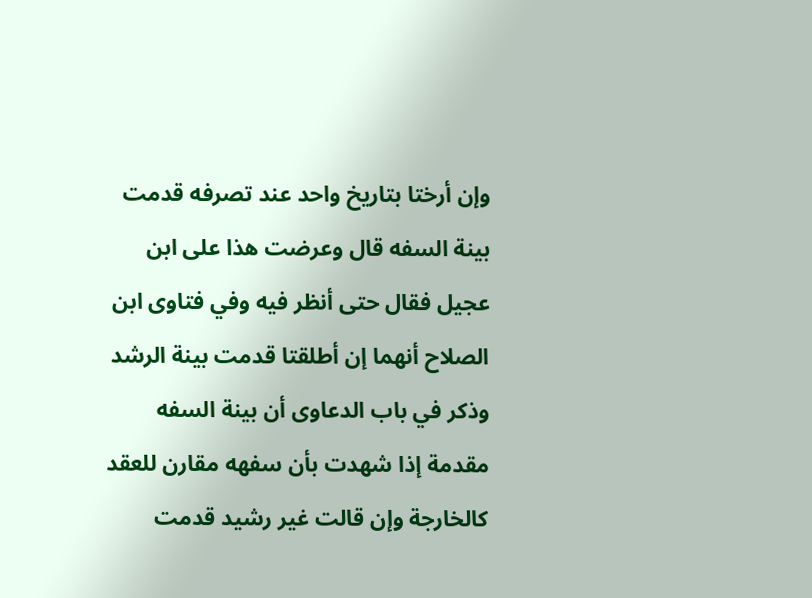وإن أرختا بتاريخ واحد عند تصرفه قدمت بينة السفه قال وعرضت هذا على ابن عجيل فقال حتى أنظر فيه وفي فتاوى ابن الصلاح أنهما إن أطلقتا قدمت بينة الرشد وذكر في باب الدعاوى أن بينة السفه مقدمة إذا شهدت بأن سفهه مقارن للعقد كالخارجة وإن قالت غير رشيد قدمت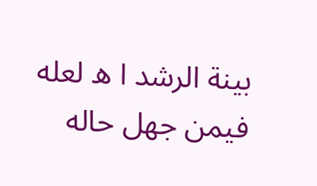بينة الرشد ا ه لعله فيمن جهل حاله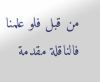من قبل فلو علمنا فالناقلة مقدمة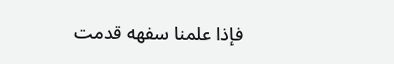فإذا علمنا سفهه قدمت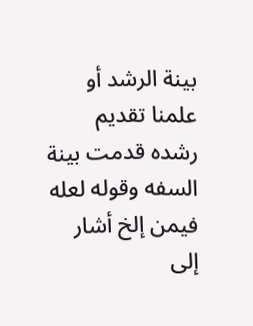بينة الرشد أو علمنا تقديم رشده قدمت بينة السفه وقوله لعله فيمن إلخ أشار إلى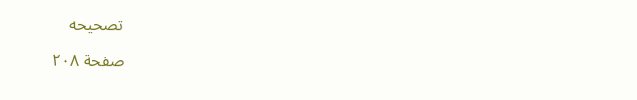تصحيحه

صفحة ٢٠٨